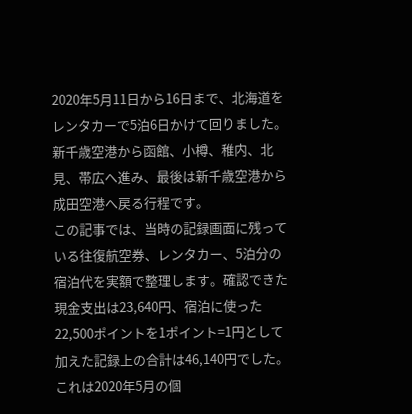2020年5月11日から16日まで、北海道をレンタカーで5泊6日かけて回りました。新千歳空港から函館、小樽、稚内、北見、帯広へ進み、最後は新千歳空港から成田空港へ戻る行程です。
この記事では、当時の記録画面に残っている往復航空券、レンタカー、5泊分の宿泊代を実額で整理します。確認できた現金支出は23,640円、宿泊に使った22,500ポイントを1ポイント=1円として加えた記録上の合計は46,140円でした。
これは2020年5月の個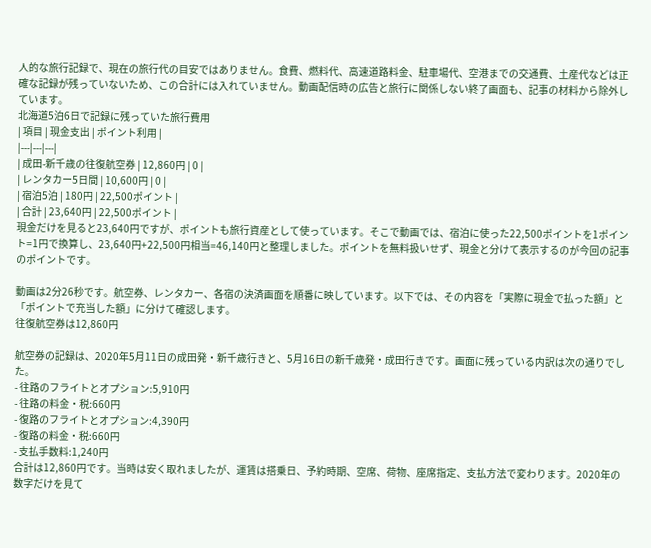人的な旅行記録で、現在の旅行代の目安ではありません。食費、燃料代、高速道路料金、駐車場代、空港までの交通費、土産代などは正確な記録が残っていないため、この合計には入れていません。動画配信時の広告と旅行に関係しない終了画面も、記事の材料から除外しています。
北海道5泊6日で記録に残っていた旅行費用
| 項目 | 現金支出 | ポイント利用 |
|---|---|---|
| 成田-新千歳の往復航空券 | 12,860円 | 0 |
| レンタカー5日間 | 10,600円 | 0 |
| 宿泊5泊 | 180円 | 22,500ポイント |
| 合計 | 23,640円 | 22,500ポイント |
現金だけを見ると23,640円ですが、ポイントも旅行資産として使っています。そこで動画では、宿泊に使った22,500ポイントを1ポイント=1円で換算し、23,640円+22,500円相当=46,140円と整理しました。ポイントを無料扱いせず、現金と分けて表示するのが今回の記事のポイントです。

動画は2分26秒です。航空券、レンタカー、各宿の決済画面を順番に映しています。以下では、その内容を「実際に現金で払った額」と「ポイントで充当した額」に分けて確認します。
往復航空券は12,860円

航空券の記録は、2020年5月11日の成田発・新千歳行きと、5月16日の新千歳発・成田行きです。画面に残っている内訳は次の通りでした。
- 往路のフライトとオプション:5,910円
- 往路の料金・税:660円
- 復路のフライトとオプション:4,390円
- 復路の料金・税:660円
- 支払手数料:1,240円
合計は12,860円です。当時は安く取れましたが、運賃は搭乗日、予約時期、空席、荷物、座席指定、支払方法で変わります。2020年の数字だけを見て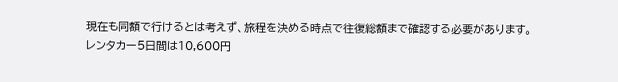現在も同額で行けるとは考えず、旅程を決める時点で往復総額まで確認する必要があります。
レンタカー5日間は10,600円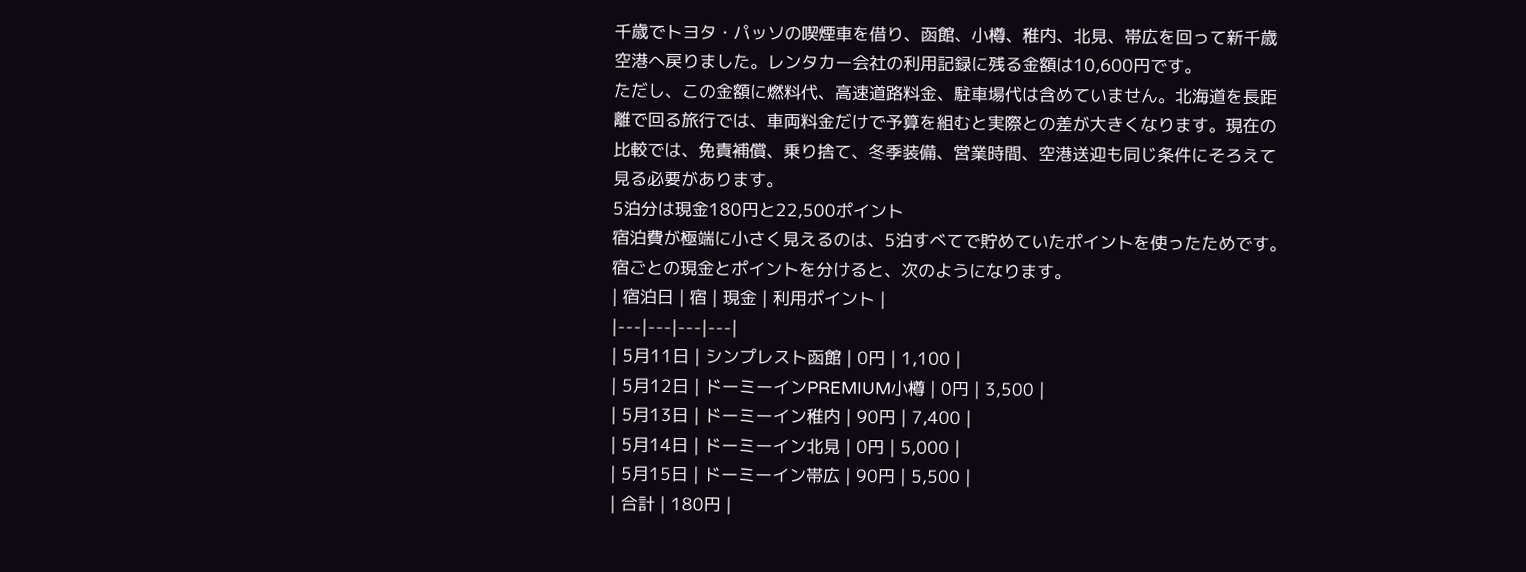千歳でトヨタ・パッソの喫煙車を借り、函館、小樽、稚内、北見、帯広を回って新千歳空港へ戻りました。レンタカー会社の利用記録に残る金額は10,600円です。
ただし、この金額に燃料代、高速道路料金、駐車場代は含めていません。北海道を長距離で回る旅行では、車両料金だけで予算を組むと実際との差が大きくなります。現在の比較では、免責補償、乗り捨て、冬季装備、営業時間、空港送迎も同じ条件にそろえて見る必要があります。
5泊分は現金180円と22,500ポイント
宿泊費が極端に小さく見えるのは、5泊すべてで貯めていたポイントを使ったためです。宿ごとの現金とポイントを分けると、次のようになります。
| 宿泊日 | 宿 | 現金 | 利用ポイント |
|---|---|---|---|
| 5月11日 | シンプレスト函館 | 0円 | 1,100 |
| 5月12日 | ドーミーインPREMIUM小樽 | 0円 | 3,500 |
| 5月13日 | ドーミーイン稚内 | 90円 | 7,400 |
| 5月14日 | ドーミーイン北見 | 0円 | 5,000 |
| 5月15日 | ドーミーイン帯広 | 90円 | 5,500 |
| 合計 | 180円 |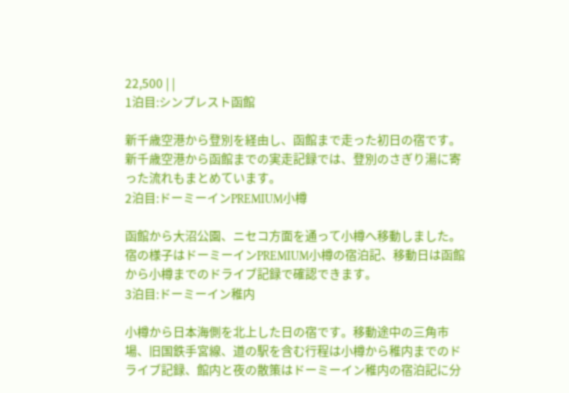22,500 | |
1泊目:シンプレスト函館

新千歳空港から登別を経由し、函館まで走った初日の宿です。新千歳空港から函館までの実走記録では、登別のさぎり湯に寄った流れもまとめています。
2泊目:ドーミーインPREMIUM小樽

函館から大沼公園、ニセコ方面を通って小樽へ移動しました。宿の様子はドーミーインPREMIUM小樽の宿泊記、移動日は函館から小樽までのドライブ記録で確認できます。
3泊目:ドーミーイン稚内

小樽から日本海側を北上した日の宿です。移動途中の三角市場、旧国鉄手宮線、道の駅を含む行程は小樽から稚内までのドライブ記録、館内と夜の散策はドーミーイン稚内の宿泊記に分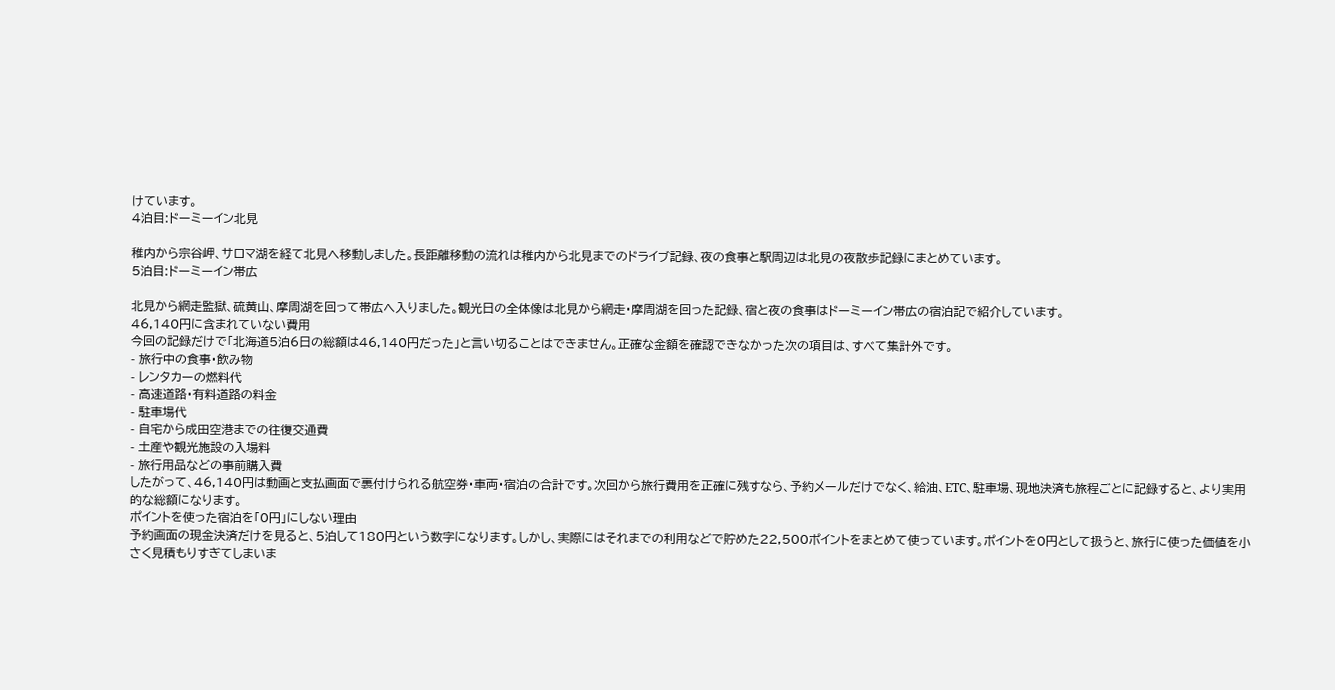けています。
4泊目:ドーミーイン北見

稚内から宗谷岬、サロマ湖を経て北見へ移動しました。長距離移動の流れは稚内から北見までのドライブ記録、夜の食事と駅周辺は北見の夜散歩記録にまとめています。
5泊目:ドーミーイン帯広

北見から網走監獄、硫黄山、摩周湖を回って帯広へ入りました。観光日の全体像は北見から網走・摩周湖を回った記録、宿と夜の食事はドーミーイン帯広の宿泊記で紹介しています。
46,140円に含まれていない費用
今回の記録だけで「北海道5泊6日の総額は46,140円だった」と言い切ることはできません。正確な金額を確認できなかった次の項目は、すべて集計外です。
- 旅行中の食事・飲み物
- レンタカーの燃料代
- 高速道路・有料道路の料金
- 駐車場代
- 自宅から成田空港までの往復交通費
- 土産や観光施設の入場料
- 旅行用品などの事前購入費
したがって、46,140円は動画と支払画面で裏付けられる航空券・車両・宿泊の合計です。次回から旅行費用を正確に残すなら、予約メールだけでなく、給油、ETC、駐車場、現地決済も旅程ごとに記録すると、より実用的な総額になります。
ポイントを使った宿泊を「0円」にしない理由
予約画面の現金決済だけを見ると、5泊して180円という数字になります。しかし、実際にはそれまでの利用などで貯めた22,500ポイントをまとめて使っています。ポイントを0円として扱うと、旅行に使った価値を小さく見積もりすぎてしまいま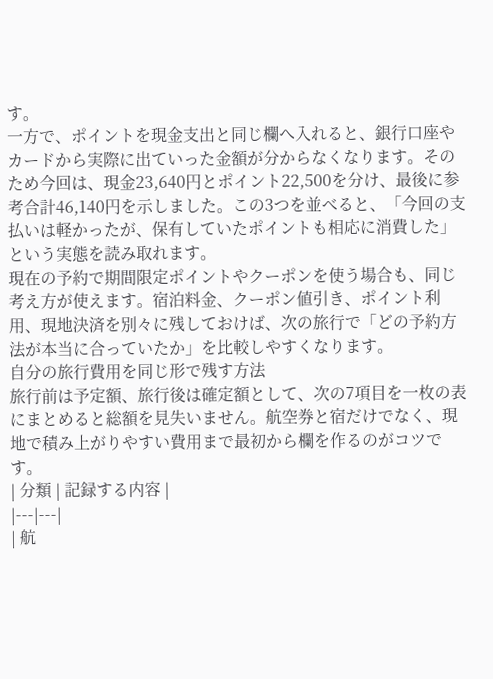す。
一方で、ポイントを現金支出と同じ欄へ入れると、銀行口座やカードから実際に出ていった金額が分からなくなります。そのため今回は、現金23,640円とポイント22,500を分け、最後に参考合計46,140円を示しました。この3つを並べると、「今回の支払いは軽かったが、保有していたポイントも相応に消費した」という実態を読み取れます。
現在の予約で期間限定ポイントやクーポンを使う場合も、同じ考え方が使えます。宿泊料金、クーポン値引き、ポイント利用、現地決済を別々に残しておけば、次の旅行で「どの予約方法が本当に合っていたか」を比較しやすくなります。
自分の旅行費用を同じ形で残す方法
旅行前は予定額、旅行後は確定額として、次の7項目を一枚の表にまとめると総額を見失いません。航空券と宿だけでなく、現地で積み上がりやすい費用まで最初から欄を作るのがコツです。
| 分類 | 記録する内容 |
|---|---|
| 航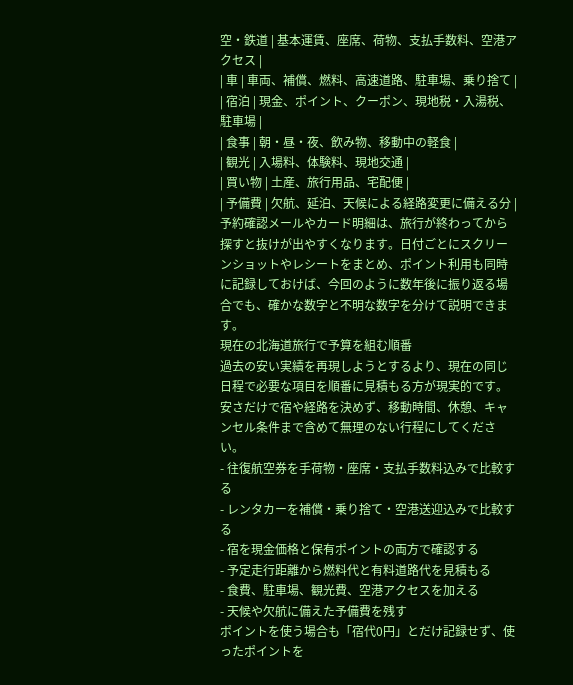空・鉄道 | 基本運賃、座席、荷物、支払手数料、空港アクセス |
| 車 | 車両、補償、燃料、高速道路、駐車場、乗り捨て |
| 宿泊 | 現金、ポイント、クーポン、現地税・入湯税、駐車場 |
| 食事 | 朝・昼・夜、飲み物、移動中の軽食 |
| 観光 | 入場料、体験料、現地交通 |
| 買い物 | 土産、旅行用品、宅配便 |
| 予備費 | 欠航、延泊、天候による経路変更に備える分 |
予約確認メールやカード明細は、旅行が終わってから探すと抜けが出やすくなります。日付ごとにスクリーンショットやレシートをまとめ、ポイント利用も同時に記録しておけば、今回のように数年後に振り返る場合でも、確かな数字と不明な数字を分けて説明できます。
現在の北海道旅行で予算を組む順番
過去の安い実績を再現しようとするより、現在の同じ日程で必要な項目を順番に見積もる方が現実的です。安さだけで宿や経路を決めず、移動時間、休憩、キャンセル条件まで含めて無理のない行程にしてください。
- 往復航空券を手荷物・座席・支払手数料込みで比較する
- レンタカーを補償・乗り捨て・空港送迎込みで比較する
- 宿を現金価格と保有ポイントの両方で確認する
- 予定走行距離から燃料代と有料道路代を見積もる
- 食費、駐車場、観光費、空港アクセスを加える
- 天候や欠航に備えた予備費を残す
ポイントを使う場合も「宿代0円」とだけ記録せず、使ったポイントを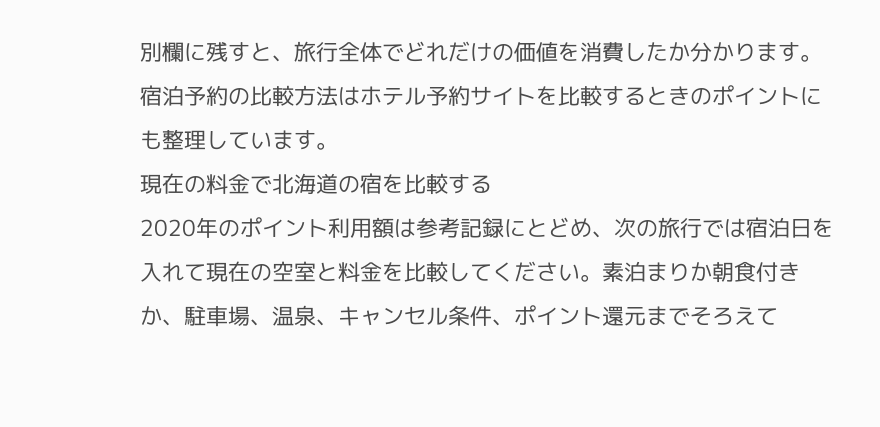別欄に残すと、旅行全体でどれだけの価値を消費したか分かります。宿泊予約の比較方法はホテル予約サイトを比較するときのポイントにも整理しています。
現在の料金で北海道の宿を比較する
2020年のポイント利用額は参考記録にとどめ、次の旅行では宿泊日を入れて現在の空室と料金を比較してください。素泊まりか朝食付きか、駐車場、温泉、キャンセル条件、ポイント還元までそろえて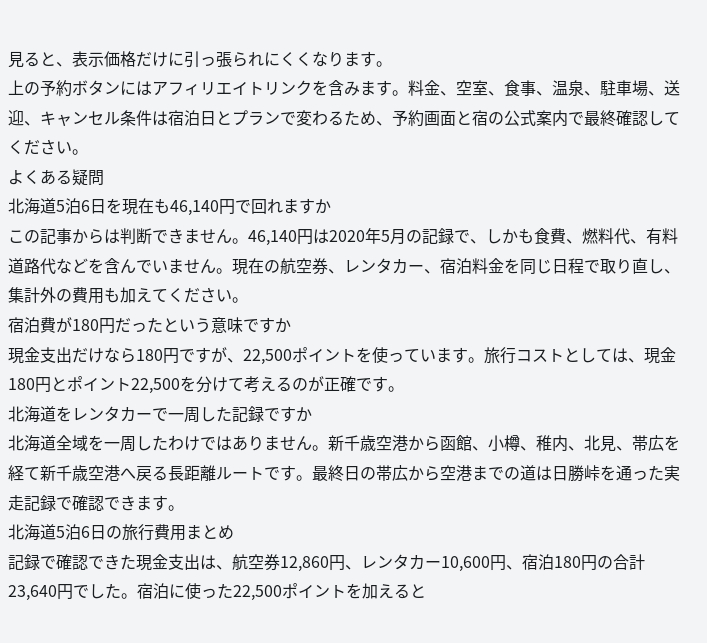見ると、表示価格だけに引っ張られにくくなります。
上の予約ボタンにはアフィリエイトリンクを含みます。料金、空室、食事、温泉、駐車場、送迎、キャンセル条件は宿泊日とプランで変わるため、予約画面と宿の公式案内で最終確認してください。
よくある疑問
北海道5泊6日を現在も46,140円で回れますか
この記事からは判断できません。46,140円は2020年5月の記録で、しかも食費、燃料代、有料道路代などを含んでいません。現在の航空券、レンタカー、宿泊料金を同じ日程で取り直し、集計外の費用も加えてください。
宿泊費が180円だったという意味ですか
現金支出だけなら180円ですが、22,500ポイントを使っています。旅行コストとしては、現金180円とポイント22,500を分けて考えるのが正確です。
北海道をレンタカーで一周した記録ですか
北海道全域を一周したわけではありません。新千歳空港から函館、小樽、稚内、北見、帯広を経て新千歳空港へ戻る長距離ルートです。最終日の帯広から空港までの道は日勝峠を通った実走記録で確認できます。
北海道5泊6日の旅行費用まとめ
記録で確認できた現金支出は、航空券12,860円、レンタカー10,600円、宿泊180円の合計23,640円でした。宿泊に使った22,500ポイントを加えると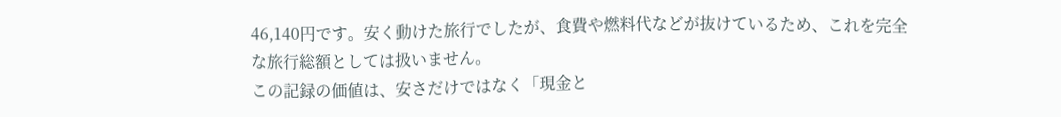46,140円です。安く動けた旅行でしたが、食費や燃料代などが抜けているため、これを完全な旅行総額としては扱いません。
この記録の価値は、安さだけではなく「現金と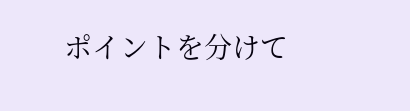ポイントを分けて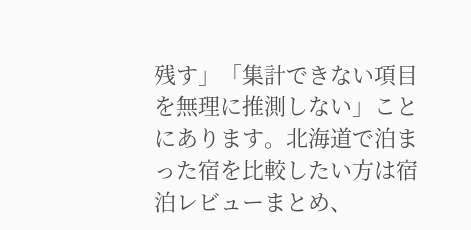残す」「集計できない項目を無理に推測しない」ことにあります。北海道で泊まった宿を比較したい方は宿泊レビューまとめ、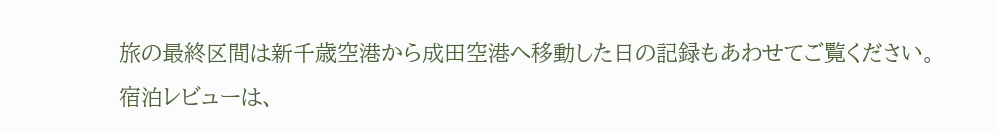旅の最終区間は新千歳空港から成田空港へ移動した日の記録もあわせてご覧ください。
宿泊レビューは、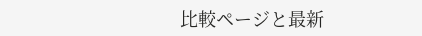比較ページと最新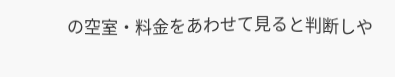の空室・料金をあわせて見ると判断しや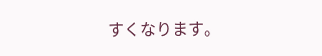すくなります。